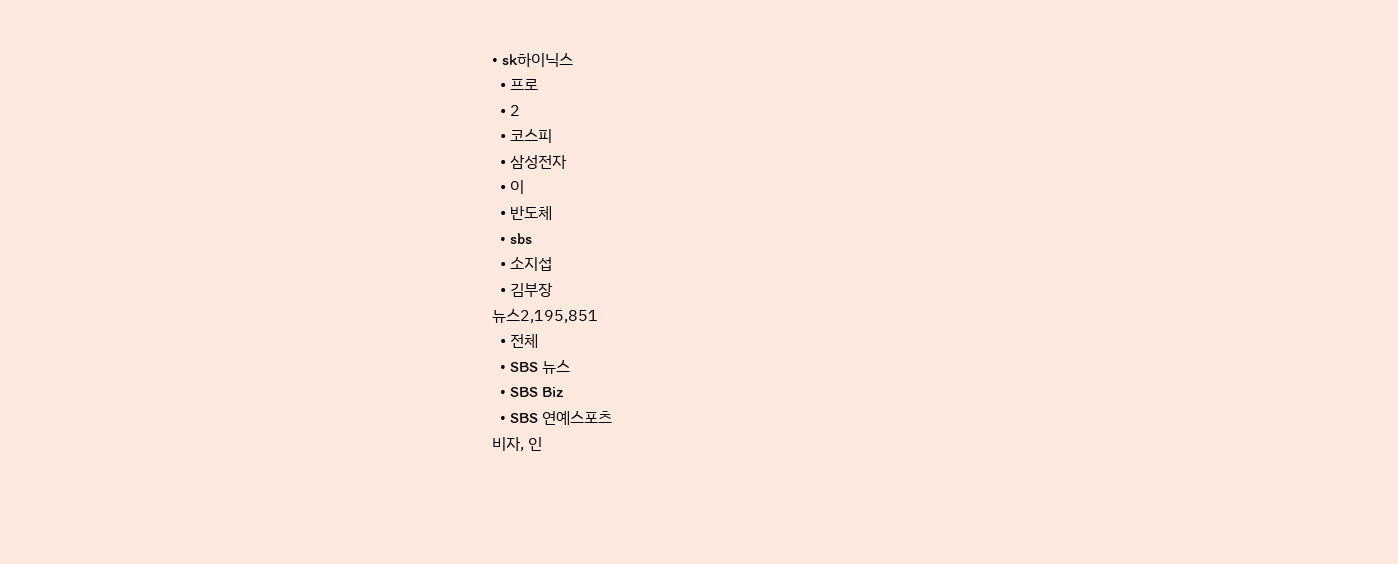• sk하이닉스
  • 프로
  • 2
  • 코스피
  • 삼성전자
  • 이
  • 반도체
  • sbs
  • 소지섭
  • 김부장
뉴스2,195,851
  • 전체
  • SBS 뉴스
  • SBS Biz
  • SBS 연예스포츠
비자, 인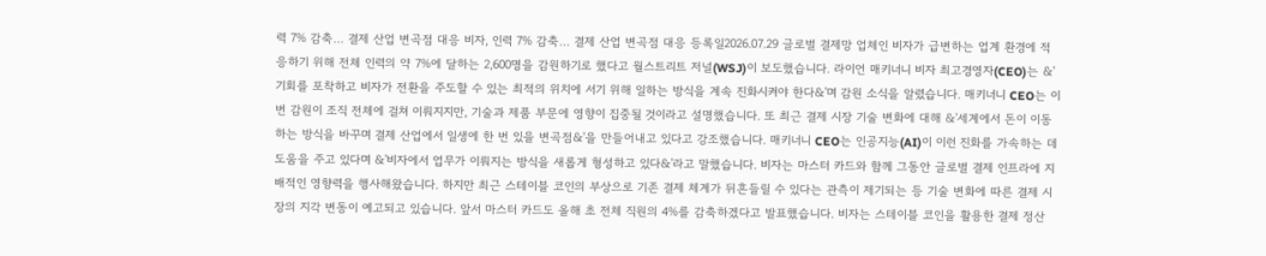력 7% 감축… 결제 산업 변곡점 대응 비자, 인력 7% 감축… 결제 산업 변곡점 대응 등록일2026.07.29 글로벌 결제망 업체인 비자가 급변하는 업계 환경에 적응하기 위해 전체 인력의 약 7%에 달하는 2,600명을 감원하기로 했다고 월스트리트 저널(WSJ)이 보도했습니다. 라이언 매키너니 비자 최고경영자(CEO)는 &'기회를 포착하고 비자가 전환을 주도할 수 있는 최적의 위치에 서기 위해 일하는 방식을 계속 진화시켜야 한다&'며 감원 소식을 알렸습니다. 매키너니 CEO는 이번 감원이 조직 전체에 걸쳐 이뤄지지만, 기술과 제품 부문에 영향이 집중될 것이라고 설명했습니다. 또 최근 결제 시장 기술 변화에 대해 &'세계에서 돈이 이동하는 방식을 바꾸며 결제 산업에서 일생에 한 번 있을 변곡점&'을 만들어내고 있다고 강조했습니다. 매키너니 CEO는 인공지능(AI)이 이런 진화를 가속하는 데 도움을 주고 있다며 &'비자에서 업무가 이뤄지는 방식을 새롭게 형성하고 있다&'라고 말했습니다. 비자는 마스터 카드와 함께 그동안 글로벌 결제 인프라에 지배적인 영향력을 행사해왔습니다. 하지만 최근 스테이블 코인의 부상으로 기존 결제 체계가 뒤흔들릴 수 있다는 관측이 제기되는 등 기술 변화에 따른 결제 시장의 지각 변동이 예고되고 있습니다. 앞서 마스터 카드도 올해 초 전체 직원의 4%를 감축하겠다고 발표했습니다. 비자는 스테이블 코인을 활용한 결제 정산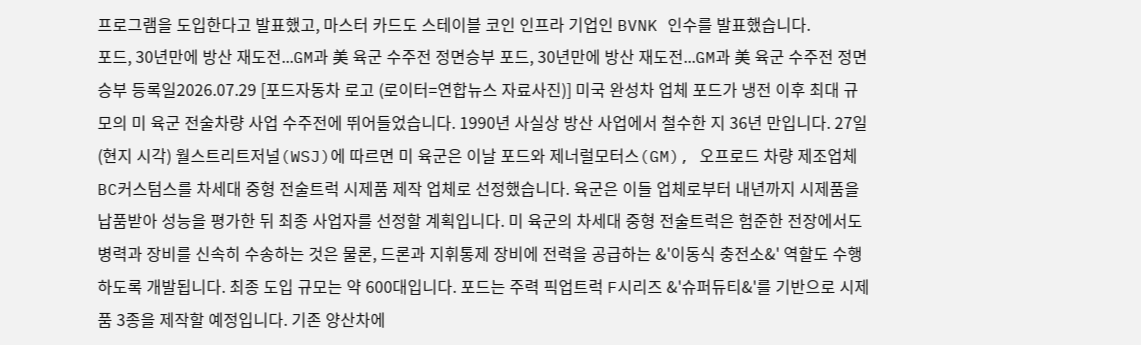프로그램을 도입한다고 발표했고, 마스터 카드도 스테이블 코인 인프라 기업인 BVNK 인수를 발표했습니다.
포드, 30년만에 방산 재도전...GM과 美 육군 수주전 정면승부 포드, 30년만에 방산 재도전...GM과 美 육군 수주전 정면승부 등록일2026.07.29 [포드자동차 로고 (로이터=연합뉴스 자료사진)] 미국 완성차 업체 포드가 냉전 이후 최대 규모의 미 육군 전술차량 사업 수주전에 뛰어들었습니다. 1990년 사실상 방산 사업에서 철수한 지 36년 만입니다. 27일(현지 시각) 월스트리트저널(WSJ)에 따르면 미 육군은 이날 포드와 제너럴모터스(GM), 오프로드 차량 제조업체 BC커스텀스를 차세대 중형 전술트럭 시제품 제작 업체로 선정했습니다. 육군은 이들 업체로부터 내년까지 시제품을 납품받아 성능을 평가한 뒤 최종 사업자를 선정할 계획입니다. 미 육군의 차세대 중형 전술트럭은 험준한 전장에서도 병력과 장비를 신속히 수송하는 것은 물론, 드론과 지휘통제 장비에 전력을 공급하는 &'이동식 충전소&' 역할도 수행하도록 개발됩니다. 최종 도입 규모는 약 600대입니다. 포드는 주력 픽업트럭 F시리즈 &'슈퍼듀티&'를 기반으로 시제품 3종을 제작할 예정입니다. 기존 양산차에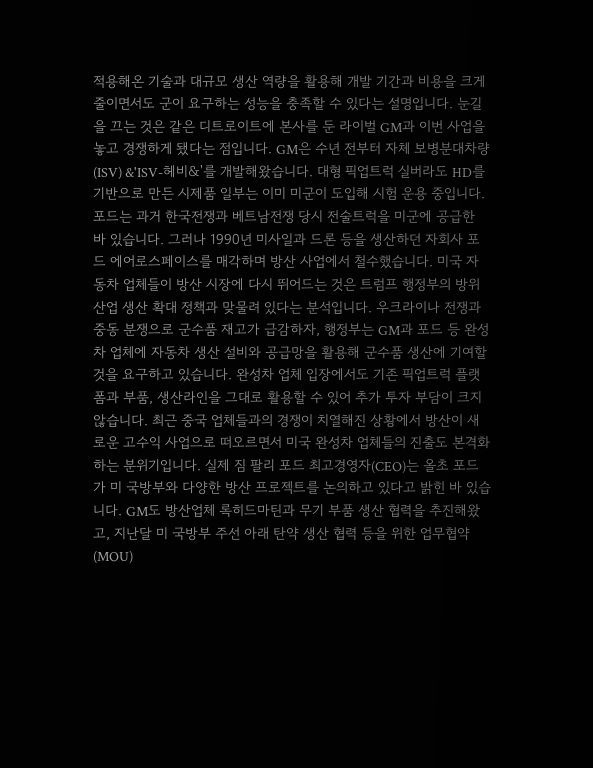적용해온 기술과 대규모 생산 역량을 활용해 개발 기간과 비용을 크게 줄이면서도 군이 요구하는 성능을 충족할 수 있다는 설명입니다. 눈길을 끄는 것은 같은 디트로이트에 본사를 둔 라이벌 GM과 이번 사업을 놓고 경쟁하게 됐다는 점입니다. GM은 수년 전부터 자체 보병분대차량(ISV) &'ISV-헤비&'를 개발해왔습니다. 대형 픽업트럭 실버라도 HD를 기반으로 만든 시제품 일부는 이미 미군이 도입해 시험 운용 중입니다. 포드는 과거 한국전쟁과 베트남전쟁 당시 전술트럭을 미군에 공급한 바 있습니다. 그러나 1990년 미사일과 드론 등을 생산하던 자회사 포드 에어로스페이스를 매각하며 방산 사업에서 철수했습니다. 미국 자동차 업체들이 방산 시장에 다시 뛰어드는 것은 트럼프 행정부의 방위산업 생산 확대 정책과 맞물려 있다는 분석입니다. 우크라이나 전쟁과 중동 분쟁으로 군수품 재고가 급감하자, 행정부는 GM과 포드 등 완성차 업체에 자동차 생산 설비와 공급망을 활용해 군수품 생산에 기여할 것을 요구하고 있습니다. 완성차 업체 입장에서도 기존 픽업트럭 플랫폼과 부품, 생산라인을 그대로 활용할 수 있어 추가 투자 부담이 크지 않습니다. 최근 중국 업체들과의 경쟁이 치열해진 상황에서 방산이 새로운 고수익 사업으로 떠오르면서 미국 완성차 업체들의 진출도 본격화하는 분위기입니다. 실제 짐 팔리 포드 최고경영자(CEO)는 올초 포드가 미 국방부와 다양한 방산 프로젝트를 논의하고 있다고 밝힌 바 있습니다. GM도 방산업체 록히드마틴과 무기 부품 생산 협력을 추진해왔고, 지난달 미 국방부 주선 아래 탄약 생산 협력 등을 위한 업무협약(MOU)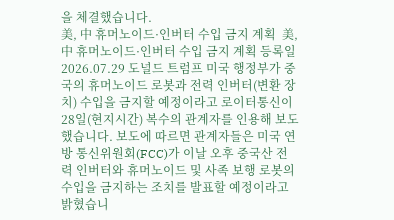을 체결했습니다.
美, 中 휴머노이드·인버터 수입 금지 계획  美, 中 휴머노이드·인버터 수입 금지 계획 등록일2026.07.29 도널드 트럼프 미국 행정부가 중국의 휴머노이드 로봇과 전력 인버터(변환 장치) 수입을 금지할 예정이라고 로이터통신이 28일(현지시간) 복수의 관계자를 인용해 보도했습니다. 보도에 따르면 관계자들은 미국 연방 통신위원회(FCC)가 이날 오후 중국산 전력 인버터와 휴머노이드 및 사족 보행 로봇의 수입을 금지하는 조치를 발표할 예정이라고 밝혔습니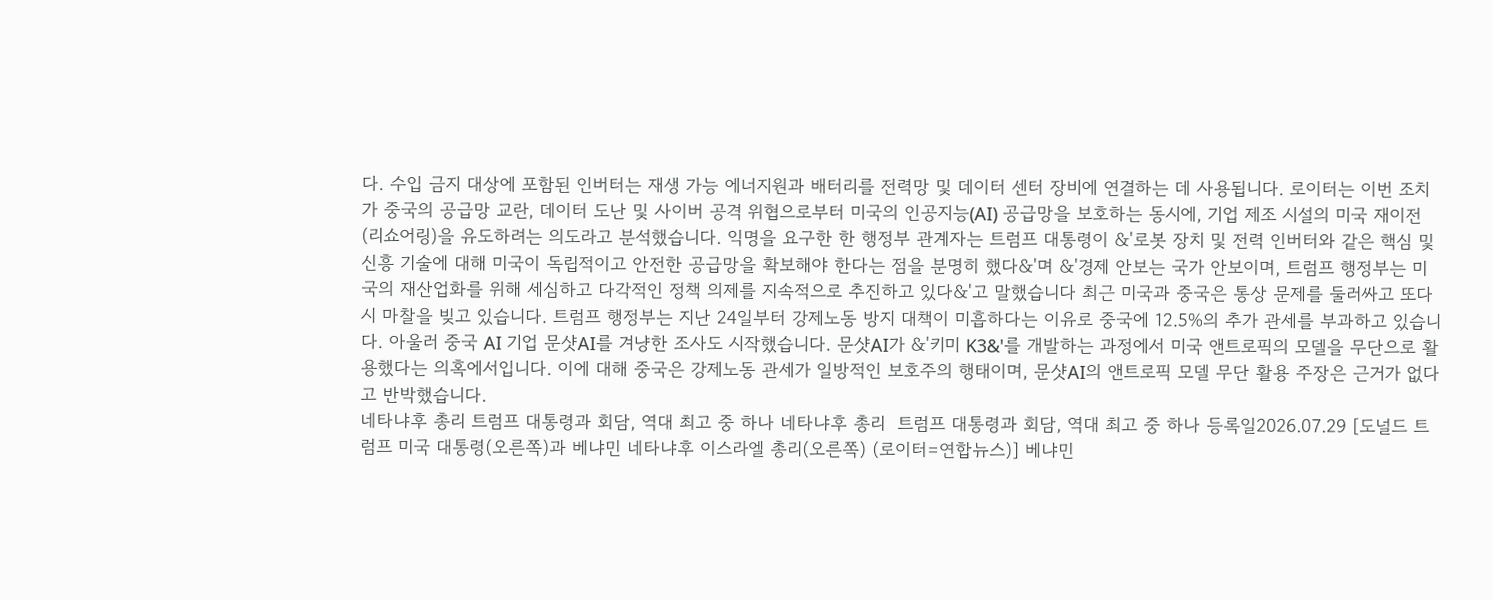다. 수입 금지 대상에 포함된 인버터는 재생 가능 에너지원과 배터리를 전력망 및 데이터 센터 장비에 연결하는 데 사용됩니다. 로이터는 이번 조치가 중국의 공급망 교란, 데이터 도난 및 사이버 공격 위협으로부터 미국의 인공지능(AI) 공급망을 보호하는 동시에, 기업 제조 시설의 미국 재이전(리쇼어링)을 유도하려는 의도라고 분석했습니다. 익명을 요구한 한 행정부 관계자는 트럼프 대통령이 &'로봇 장치 및 전력 인버터와 같은 핵심 및 신흥 기술에 대해 미국이 독립적이고 안전한 공급망을 확보해야 한다는 점을 분명히 했다&'며 &'경제 안보는 국가 안보이며, 트럼프 행정부는 미국의 재산업화를 위해 세심하고 다각적인 정책 의제를 지속적으로 추진하고 있다&'고 말했습니다 최근 미국과 중국은 통상 문제를 둘러싸고 또다시 마찰을 빚고 있습니다. 트럼프 행정부는 지난 24일부터 강제노동 방지 대책이 미흡하다는 이유로 중국에 12.5%의 추가 관세를 부과하고 있습니다. 아울러 중국 AI 기업 문샷AI를 겨냥한 조사도 시작했습니다. 문샷AI가 &'키미 K3&'를 개발하는 과정에서 미국 앤트로픽의 모델을 무단으로 활용했다는 의혹에서입니다. 이에 대해 중국은 강제노동 관세가 일방적인 보호주의 행태이며, 문샷AI의 앤트로픽 모델 무단 활용 주장은 근거가 없다고 반박했습니다.
네타냐후 총리 트럼프 대통령과 회담, 역대 최고 중 하나 네타냐후 총리  트럼프 대통령과 회담, 역대 최고 중 하나 등록일2026.07.29 [도널드 트럼프 미국 대통령(오른쪽)과 베냐민 네타냐후 이스라엘 총리(오른쪽) (로이터=연합뉴스)] 베냐민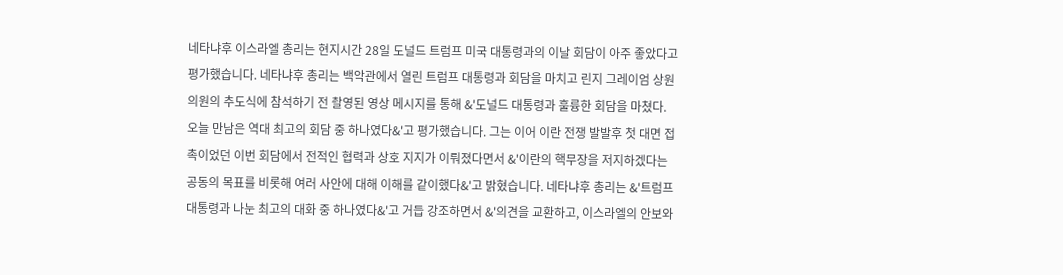네타냐후 이스라엘 총리는 현지시간 28일 도널드 트럼프 미국 대통령과의 이날 회담이 아주 좋았다고 평가했습니다. 네타냐후 총리는 백악관에서 열린 트럼프 대통령과 회담을 마치고 린지 그레이엄 상원의원의 추도식에 참석하기 전 촬영된 영상 메시지를 통해 &'도널드 대통령과 훌륭한 회담을 마쳤다. 오늘 만남은 역대 최고의 회담 중 하나였다&'고 평가했습니다. 그는 이어 이란 전쟁 발발후 첫 대면 접촉이었던 이번 회담에서 전적인 협력과 상호 지지가 이뤄졌다면서 &'이란의 핵무장을 저지하겠다는 공동의 목표를 비롯해 여러 사안에 대해 이해를 같이했다&'고 밝혔습니다. 네타냐후 총리는 &'트럼프 대통령과 나눈 최고의 대화 중 하나였다&'고 거듭 강조하면서 &'의견을 교환하고, 이스라엘의 안보와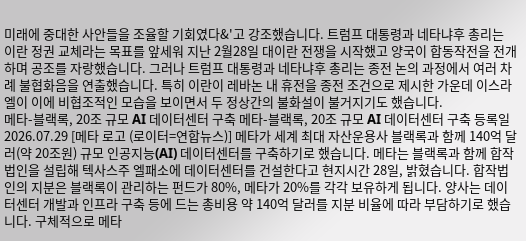미래에 중대한 사안들을 조율할 기회였다&'고 강조했습니다. 트럼프 대통령과 네타냐후 총리는 이란 정권 교체라는 목표를 앞세워 지난 2월28일 대이란 전쟁을 시작했고 양국이 합동작전을 전개하며 공조를 자랑했습니다. 그러나 트럼프 대통령과 네타냐후 총리는 종전 논의 과정에서 여러 차례 불협화음을 연출했습니다. 특히 이란이 레바논 내 휴전을 종전 조건으로 제시한 가운데 이스라엘이 이에 비협조적인 모습을 보이면서 두 정상간의 불화설이 불거지기도 했습니다.
메타-블랙록, 20조 규모 AI 데이터센터 구축 메타-블랙록, 20조 규모 AI 데이터센터 구축 등록일2026.07.29 [메타 로고 (로이터=연합뉴스)] 메타가 세계 최대 자산운용사 블랙록과 함께 140억 달러(약 20조원) 규모 인공지능(AI) 데이터센터를 구축하기로 했습니다. 메타는 블랙록과 함께 합작법인을 설립해 텍사스주 엘패소에 데이터센터를 건설한다고 현지시간 28일, 밝혔습니다. 합작법인의 지분은 블랙록이 관리하는 펀드가 80%, 메타가 20%를 각각 보유하게 됩니다. 양사는 데이터센터 개발과 인프라 구축 등에 드는 총비용 약 140억 달러를 지분 비율에 따라 부담하기로 했습니다. 구체적으로 메타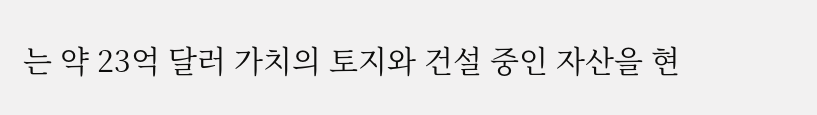는 약 23억 달러 가치의 토지와 건설 중인 자산을 현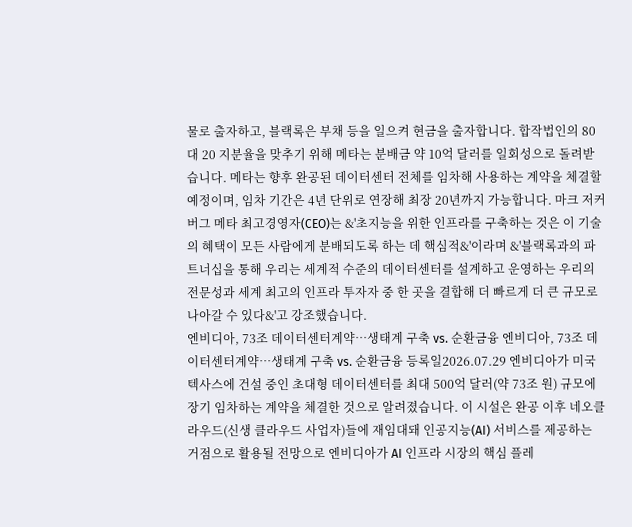물로 출자하고, 블랙록은 부채 등을 일으켜 현금을 출자합니다. 합작법인의 80대 20 지분율을 맞추기 위해 메타는 분배금 약 10억 달러를 일회성으로 돌려받습니다. 메타는 향후 완공된 데이터센터 전체를 임차해 사용하는 계약을 체결할 예정이며, 임차 기간은 4년 단위로 연장해 최장 20년까지 가능합니다. 마크 저커버그 메타 최고경영자(CEO)는 &'초지능을 위한 인프라를 구축하는 것은 이 기술의 혜택이 모든 사람에게 분배되도록 하는 데 핵심적&'이라며 &'블랙록과의 파트너십을 통해 우리는 세계적 수준의 데이터센터를 설계하고 운영하는 우리의 전문성과 세계 최고의 인프라 투자자 중 한 곳을 결합해 더 빠르게 더 큰 규모로 나아갈 수 있다&'고 강조했습니다.
엔비디아, 73조 데이터센터계약…생태계 구축 vs. 순환금융 엔비디아, 73조 데이터센터계약…생태계 구축 vs. 순환금융 등록일2026.07.29 엔비디아가 미국 텍사스에 건설 중인 초대형 데이터센터를 최대 500억 달러(약 73조 원) 규모에 장기 임차하는 계약을 체결한 것으로 알려졌습니다. 이 시설은 완공 이후 네오클라우드(신생 클라우드 사업자)들에 재임대돼 인공지능(AI) 서비스를 제공하는 거점으로 활용될 전망으로 엔비디아가 AI 인프라 시장의 핵심 플레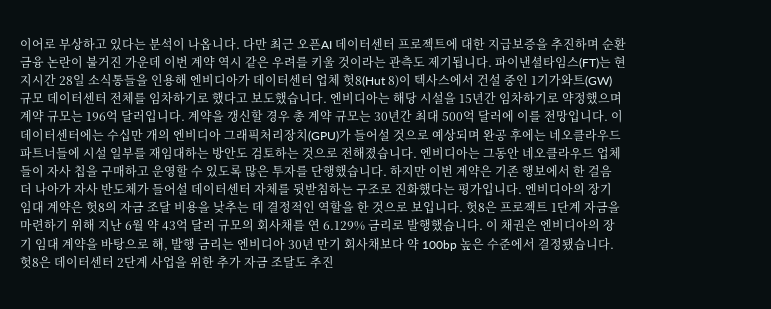이어로 부상하고 있다는 분석이 나옵니다. 다만 최근 오픈AI 데이터센터 프로젝트에 대한 지급보증을 추진하며 순환금융 논란이 불거진 가운데 이번 계약 역시 같은 우려를 키울 것이라는 관측도 제기됩니다. 파이낸셜타임스(FT)는 현지시간 28일 소식통들을 인용해 엔비디아가 데이터센터 업체 헛8(Hut 8)이 텍사스에서 건설 중인 1기가와트(GW) 규모 데이터센터 전체를 임차하기로 했다고 보도했습니다. 엔비디아는 해당 시설을 15년간 임차하기로 약정했으며 계약 규모는 196억 달러입니다. 계약을 갱신할 경우 총 계약 규모는 30년간 최대 500억 달러에 이를 전망입니다. 이 데이터센터에는 수십만 개의 엔비디아 그래픽처리장치(GPU)가 들어설 것으로 예상되며 완공 후에는 네오클라우드 파트너들에 시설 일부를 재임대하는 방안도 검토하는 것으로 전해졌습니다. 엔비디아는 그동안 네오클라우드 업체들이 자사 칩을 구매하고 운영할 수 있도록 많은 투자를 단행했습니다. 하지만 이번 계약은 기존 행보에서 한 걸음 더 나아가 자사 반도체가 들어설 데이터센터 자체를 뒷받침하는 구조로 진화했다는 평가입니다. 엔비디아의 장기 임대 계약은 헛8의 자금 조달 비용을 낮추는 데 결정적인 역할을 한 것으로 보입니다. 헛8은 프로젝트 1단계 자금을 마련하기 위해 지난 6월 약 43억 달러 규모의 회사채를 연 6.129% 금리로 발행했습니다. 이 채권은 엔비디아의 장기 임대 계약을 바탕으로 해, 발행 금리는 엔비디아 30년 만기 회사채보다 약 100bp 높은 수준에서 결정됐습니다. 헛8은 데이터센터 2단계 사업을 위한 추가 자금 조달도 추진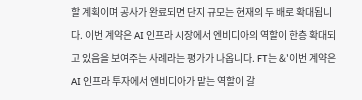할 계획이며 공사가 완료되면 단지 규모는 현재의 두 배로 확대됩니다. 이번 계약은 AI 인프라 시장에서 엔비디아의 역할이 한층 확대되고 있음을 보여주는 사례라는 평가가 나옵니다. FT는 &'이번 계약은 AI 인프라 투자에서 엔비디아가 맡는 역할이 갈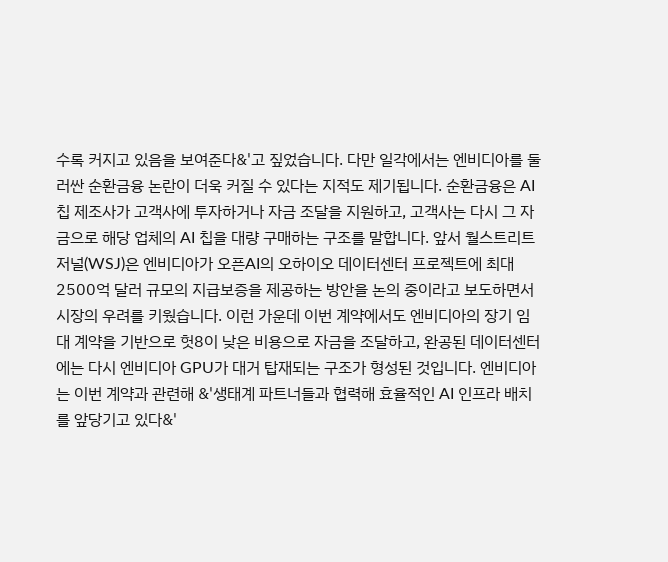수록 커지고 있음을 보여준다&'고 짚었습니다. 다만 일각에서는 엔비디아를 둘러싼 순환금융 논란이 더욱 커질 수 있다는 지적도 제기됩니다. 순환금융은 AI 칩 제조사가 고객사에 투자하거나 자금 조달을 지원하고, 고객사는 다시 그 자금으로 해당 업체의 AI 칩을 대량 구매하는 구조를 말합니다. 앞서 월스트리트저널(WSJ)은 엔비디아가 오픈AI의 오하이오 데이터센터 프로젝트에 최대 2500억 달러 규모의 지급보증을 제공하는 방안을 논의 중이라고 보도하면서 시장의 우려를 키웠습니다. 이런 가운데 이번 계약에서도 엔비디아의 장기 임대 계약을 기반으로 헛8이 낮은 비용으로 자금을 조달하고, 완공된 데이터센터에는 다시 엔비디아 GPU가 대거 탑재되는 구조가 형성된 것입니다. 엔비디아는 이번 계약과 관련해 &'생태계 파트너들과 협력해 효율적인 AI 인프라 배치를 앞당기고 있다&'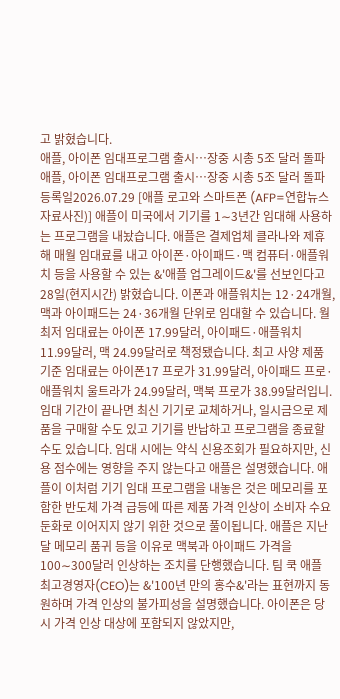고 밝혔습니다.
애플, 아이폰 임대프로그램 출시…장중 시총 5조 달러 돌파 애플, 아이폰 임대프로그램 출시…장중 시총 5조 달러 돌파 등록일2026.07.29 [애플 로고와 스마트폰 (AFP=연합뉴스 자료사진)] 애플이 미국에서 기기를 1∼3년간 임대해 사용하는 프로그램을 내놨습니다. 애플은 결제업체 클라나와 제휴해 매월 임대료를 내고 아이폰·아이패드·맥 컴퓨터·애플워치 등을 사용할 수 있는 &'애플 업그레이드&'를 선보인다고 28일(현지시간) 밝혔습니다. 이폰과 애플워치는 12·24개월, 맥과 아이패드는 24·36개월 단위로 임대할 수 있습니다. 월 최저 임대료는 아이폰 17.99달러, 아이패드·애플워치 11.99달러, 맥 24.99달러로 책정됐습니다. 최고 사양 제품 기준 임대료는 아이폰17 프로가 31.99달러, 아이패드 프로·애플워치 울트라가 24.99달러, 맥북 프로가 38.99달러입니. 임대 기간이 끝나면 최신 기기로 교체하거나, 일시금으로 제품을 구매할 수도 있고 기기를 반납하고 프로그램을 종료할 수도 있습니다. 임대 시에는 약식 신용조회가 필요하지만, 신용 점수에는 영향을 주지 않는다고 애플은 설명했습니다. 애플이 이처럼 기기 임대 프로그램을 내놓은 것은 메모리를 포함한 반도체 가격 급등에 따른 제품 가격 인상이 소비자 수요 둔화로 이어지지 않기 위한 것으로 풀이됩니다. 애플은 지난달 메모리 품귀 등을 이유로 맥북과 아이패드 가격을 100∼300달러 인상하는 조치를 단행했습니다. 팀 쿡 애플 최고경영자(CEO)는 &'100년 만의 홍수&'라는 표현까지 동원하며 가격 인상의 불가피성을 설명했습니다. 아이폰은 당시 가격 인상 대상에 포함되지 않았지만,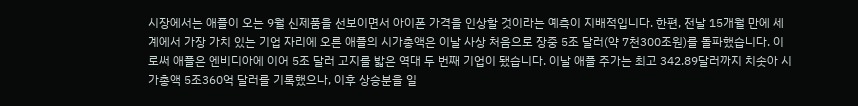시장에서는 애플이 오는 9월 신제품을 선보이면서 아이폰 가격을 인상할 것이라는 예측이 지배적입니다. 한편, 전날 15개월 만에 세계에서 가장 가치 있는 기업 자리에 오른 애플의 시가총액은 이날 사상 처음으로 장중 5조 달러(약 7천300조원)를 돌파했습니다. 이로써 애플은 엔비디아에 이어 5조 달러 고지를 밟은 역대 두 번째 기업이 됐습니다. 이날 애플 주가는 최고 342.89달러까지 치솟아 시가총액 5조360억 달러를 기록했으나, 이후 상승분을 일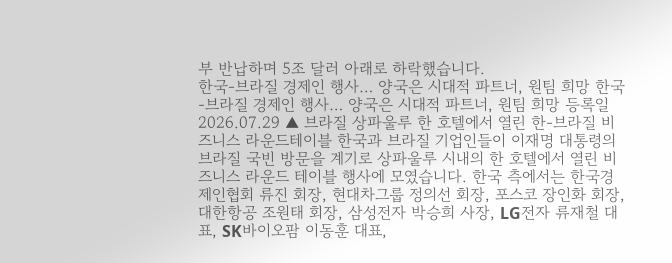부 반납하며 5조 달러 아래로 하락했습니다.
한국-브라질 경제인 행사… 양국은 시대적 파트너, 원팀 희망 한국-브라질 경제인 행사… 양국은 시대적 파트너, 원팀 희망 등록일2026.07.29 ▲ 브라질 상파울루 한 호텔에서 열린 한-브라질 비즈니스 라운드테이블 한국과 브라질 기업인들이 이재명 대통령의 브라질 국빈 방문을 계기로 상파울루 시내의 한 호텔에서 열린 비즈니스 라운드 테이블 행사에 모였습니다. 한국 측에서는 한국경제인협회 류진 회장, 현대차그룹 정의선 회장, 포스코 장인화 회장, 대한항공 조원태 회장, 삼성전자 박승희 사장, LG전자 류재철 대표, SK바이오팜 이동훈 대표,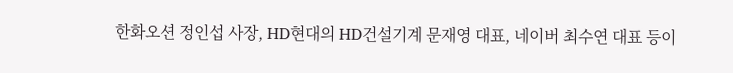한화오션 정인섭 사장, HD현대의 HD건설기계 문재영 대표, 네이버 최수연 대표 등이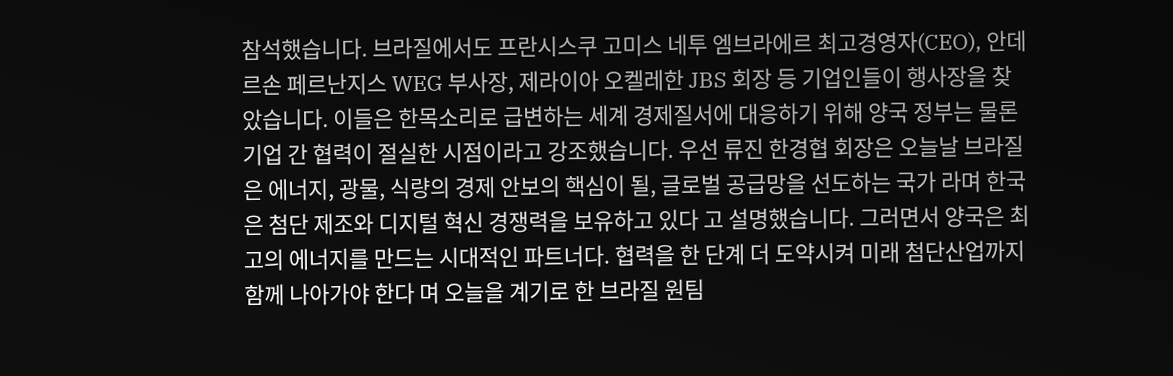참석했습니다. 브라질에서도 프란시스쿠 고미스 네투 엠브라에르 최고경영자(CEO), 안데르손 페르난지스 WEG 부사장, 제라이아 오켈레한 JBS 회장 등 기업인들이 행사장을 찾았습니다. 이들은 한목소리로 급변하는 세계 경제질서에 대응하기 위해 양국 정부는 물론 기업 간 협력이 절실한 시점이라고 강조했습니다. 우선 류진 한경협 회장은 오늘날 브라질은 에너지, 광물, 식량의 경제 안보의 핵심이 될, 글로벌 공급망을 선도하는 국가 라며 한국은 첨단 제조와 디지털 혁신 경쟁력을 보유하고 있다 고 설명했습니다. 그러면서 양국은 최고의 에너지를 만드는 시대적인 파트너다. 협력을 한 단계 더 도약시켜 미래 첨단산업까지 함께 나아가야 한다 며 오늘을 계기로 한 브라질 원팀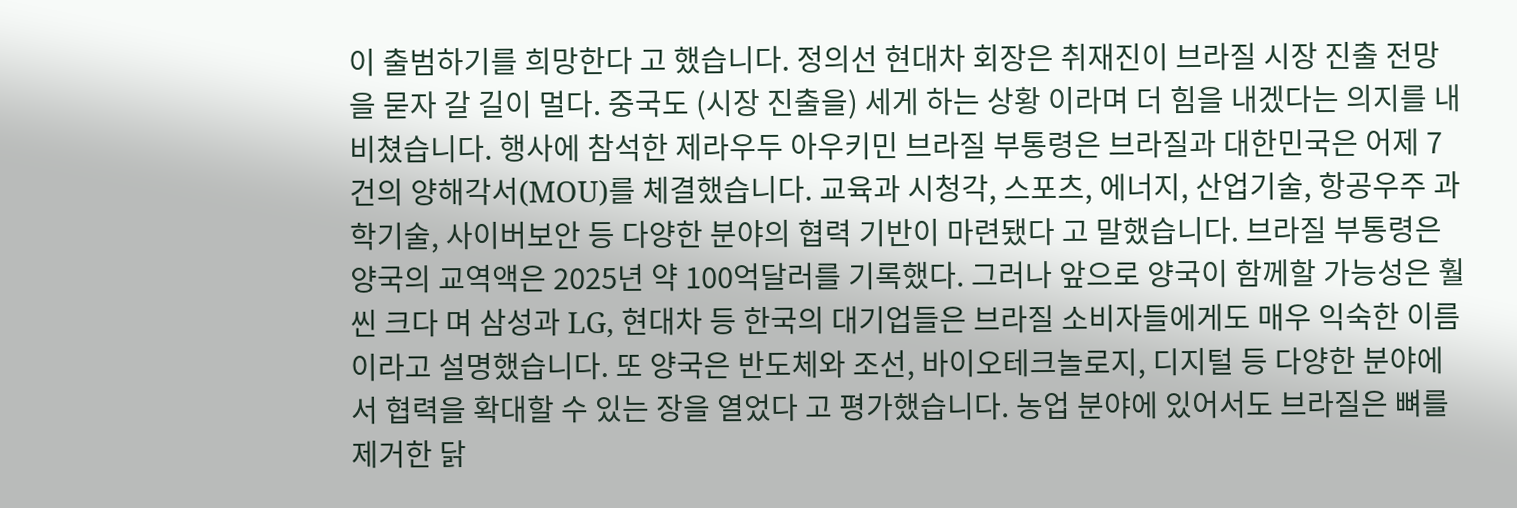이 출범하기를 희망한다 고 했습니다. 정의선 현대차 회장은 취재진이 브라질 시장 진출 전망을 묻자 갈 길이 멀다. 중국도 (시장 진출을) 세게 하는 상황 이라며 더 힘을 내겠다는 의지를 내비쳤습니다. 행사에 참석한 제라우두 아우키민 브라질 부통령은 브라질과 대한민국은 어제 7건의 양해각서(MOU)를 체결했습니다. 교육과 시청각, 스포츠, 에너지, 산업기술, 항공우주 과학기술, 사이버보안 등 다양한 분야의 협력 기반이 마련됐다 고 말했습니다. 브라질 부통령은 양국의 교역액은 2025년 약 100억달러를 기록했다. 그러나 앞으로 양국이 함께할 가능성은 훨씬 크다 며 삼성과 LG, 현대차 등 한국의 대기업들은 브라질 소비자들에게도 매우 익숙한 이름 이라고 설명했습니다. 또 양국은 반도체와 조선, 바이오테크놀로지, 디지털 등 다양한 분야에서 협력을 확대할 수 있는 장을 열었다 고 평가했습니다. 농업 분야에 있어서도 브라질은 뼈를 제거한 닭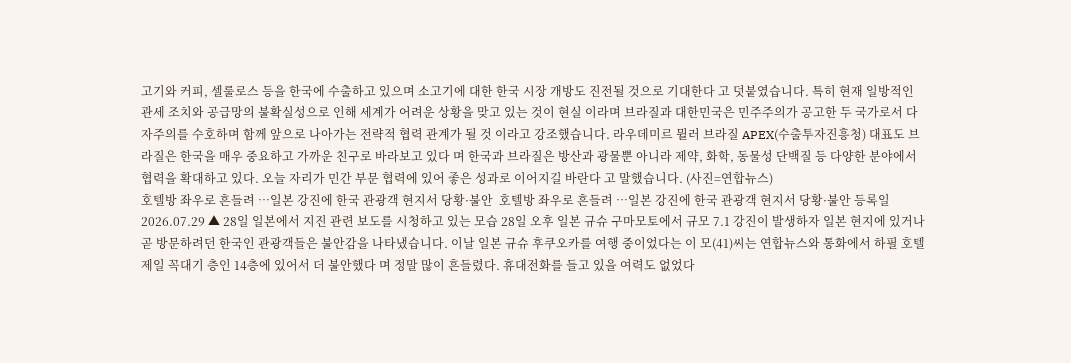고기와 커피, 셀룰로스 등을 한국에 수출하고 있으며 소고기에 대한 한국 시장 개방도 진전될 것으로 기대한다 고 덧붙였습니다. 특히 현재 일방적인 관세 조치와 공급망의 불확실성으로 인해 세계가 어려운 상황을 맞고 있는 것이 현실 이라며 브라질과 대한민국은 민주주의가 공고한 두 국가로서 다자주의를 수호하며 함께 앞으로 나아가는 전략적 협력 관계가 될 것 이라고 강조했습니다. 라우데미르 뮐러 브라질 APEX(수출투자진흥청) 대표도 브라질은 한국을 매우 중요하고 가까운 친구로 바라보고 있다 며 한국과 브라질은 방산과 광물뿐 아니라 제약, 화학, 동물성 단백질 등 다양한 분야에서 협력을 확대하고 있다. 오늘 자리가 민간 부문 협력에 있어 좋은 성과로 이어지길 바란다 고 말했습니다. (사진=연합뉴스)
호텔방 좌우로 흔들려 …일본 강진에 한국 관광객 현지서 당황·불안  호텔방 좌우로 흔들려 …일본 강진에 한국 관광객 현지서 당황·불안 등록일2026.07.29 ▲ 28일 일본에서 지진 관련 보도를 시청하고 있는 모습 28일 오후 일본 규슈 구마모토에서 규모 7.1 강진이 발생하자 일본 현지에 있거나 곧 방문하려던 한국인 관광객들은 불안감을 나타냈습니다. 이날 일본 규슈 후쿠오카를 여행 중이었다는 이 모(41)씨는 연합뉴스와 통화에서 하필 호텔 제일 꼭대기 층인 14층에 있어서 더 불안했다 며 정말 많이 흔들렸다. 휴대전화를 들고 있을 여력도 없었다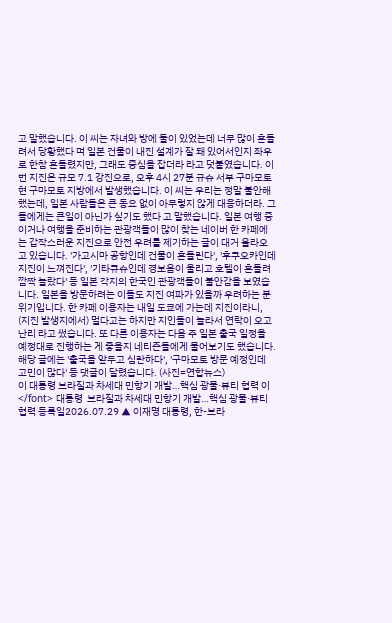고 말했습니다. 이 씨는 자녀와 방에 둘이 있었는데 너무 많이 흔들려서 당황했다 며 일본 건물이 내진 설계가 잘 돼 있어서인지 좌우로 한참 흔들렸지만, 그래도 중심을 잡더라 라고 덧붙였습니다. 이번 지진은 규모 7.1 강진으로, 오후 4시 27분 규슈 서부 구마모토현 구마모토 지방에서 발생했습니다. 이 씨는 우리는 정말 불안해했는데, 일본 사람들은 큰 동요 없이 아무렇지 않게 대응하더라. 그들에게는 큰일이 아닌가 싶기도 했다 고 말했습니다. 일본 여행 중이거나 여행을 준비하는 관광객들이 많이 찾는 네이버 한 카페에는 갑작스러운 지진으로 안전 우려를 제기하는 글이 대거 올라오고 있습니다. '가고시마 공항인데 건물이 흔들린다', '후쿠오카인데 지진이 느껴진다', '기타큐슈인데 경보음이 울리고 호텔이 흔들려 깜짝 놀랐다' 등 일본 각지의 한국인 관광객들이 불안감을 보였습니다. 일본을 방문하려는 이들도 지진 여파가 있을까 우려하는 분위기입니다. 한 카페 이용자는 내일 도쿄에 가는데 지진이라니, (지진 발생지에서) 멀다고는 하지만 지인들이 놀라서 연락이 오고 난리 라고 썼습니다. 또 다른 이용자는 다음 주 일본 출국 일정을 예정대로 진행하는 게 좋을지 네티즌들에게 물어보기도 했습니다. 해당 글에는 '출국을 앞두고 심란하다', '구마모토 방문 예정인데 고민이 많다' 등 댓글이 달렸습니다. (사진=연합뉴스)
이 대통령 브라질과 차세대 민항기 개발…핵심 광물·뷰티 협력 이</font> 대통령  브라질과 차세대 민항기 개발…핵심 광물·뷰티 협력 등록일2026.07.29 ▲ 이재명 대통령, 한-브라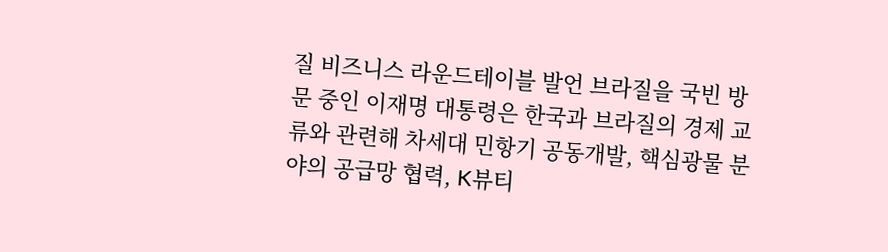질 비즈니스 라운드테이블 발언 브라질을 국빈 방문 중인 이재명 대통령은 한국과 브라질의 경제 교류와 관련해 차세대 민항기 공동개발, 핵심광물 분야의 공급망 협력, K뷰티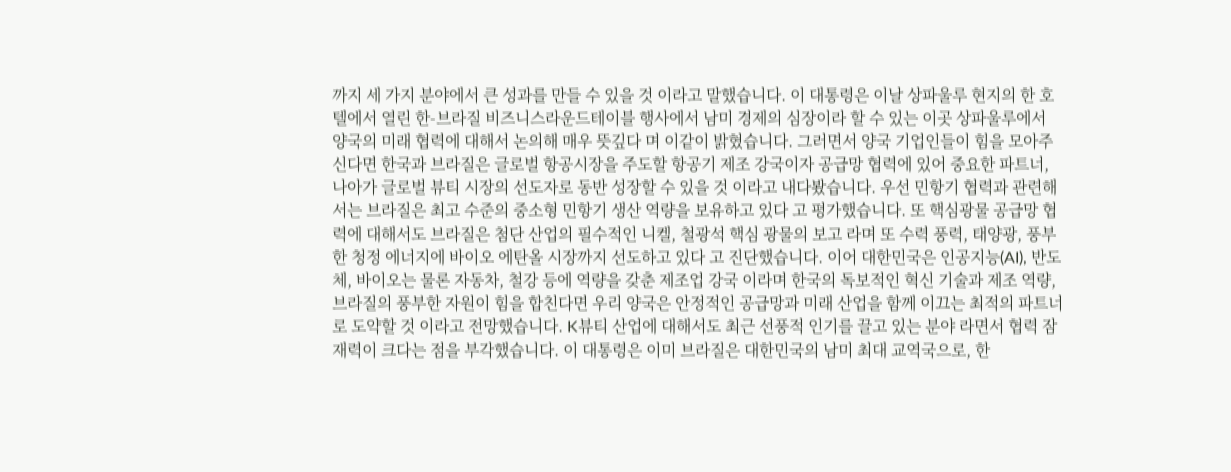까지 세 가지 분야에서 큰 성과를 만들 수 있을 것 이라고 말했습니다. 이 대통령은 이날 상파울루 현지의 한 호텔에서 열린 한-브라질 비즈니스라운드테이블 행사에서 남미 경제의 심장이라 할 수 있는 이곳 상파울루에서 양국의 미래 협력에 대해서 논의해 매우 뜻깊다 며 이같이 밝혔습니다. 그러면서 양국 기업인들이 힘을 모아주신다면 한국과 브라질은 글로벌 항공시장을 주도할 항공기 제조 강국이자 공급망 협력에 있어 중요한 파트너, 나아가 글로벌 뷰티 시장의 선도자로 동반 성장할 수 있을 것 이라고 내다봤습니다. 우선 민항기 협력과 관련해서는 브라질은 최고 수준의 중소형 민항기 생산 역량을 보유하고 있다 고 평가했습니다. 또 핵심광물 공급망 협력에 대해서도 브라질은 첨단 산업의 필수적인 니켈, 철광석 핵심 광물의 보고 라며 또 수력 풍력, 태양광, 풍부한 청정 에너지에 바이오 에탄올 시장까지 선도하고 있다 고 진단했습니다. 이어 대한민국은 인공지능(AI), 반도체, 바이오는 물론 자동차, 철강 등에 역량을 갖춘 제조업 강국 이라며 한국의 독보적인 혁신 기술과 제조 역량, 브라질의 풍부한 자원이 힘을 합친다면 우리 양국은 안정적인 공급망과 미래 산업을 함께 이끄는 최적의 파트너로 도약할 것 이라고 전망했습니다. K뷰티 산업에 대해서도 최근 선풍적 인기를 끌고 있는 분야 라면서 협력 잠재력이 크다는 점을 부각했습니다. 이 대통령은 이미 브라질은 대한민국의 남미 최대 교역국으로, 한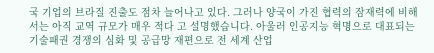국 기업의 브라질 진출도 점차 늘어나고 있다. 그러나 양국이 가진 협력의 잠재력에 비해서는 아직 교역 규모가 매우 적다 고 설명했습니다. 아울러 인공지능 혁명으로 대표되는 기술패권 경쟁의 심화 및 공급망 재편으로 전 세계 산업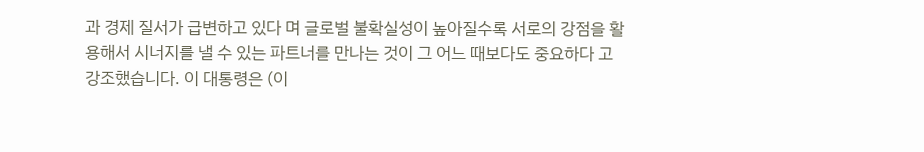과 경제 질서가 급변하고 있다 며 글로벌 불확실성이 높아질수록 서로의 강점을 활용해서 시너지를 낼 수 있는 파트너를 만나는 것이 그 어느 때보다도 중요하다 고 강조했습니다. 이 대통령은 (이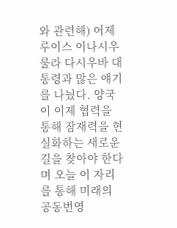와 관련해) 어제 루이스 이나시우 룰라 다시우바 대통령과 많은 얘기를 나눴다. 양국이 이제 협력을 통해 잠재력을 현실화하는 새로운 길을 찾아야 한다 며 오늘 이 자리를 통해 미래의 공동번영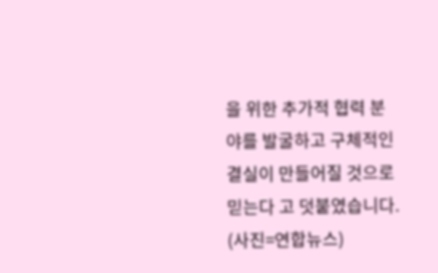을 위한 추가적 협력 분야를 발굴하고 구체적인 결실이 만들어질 것으로 믿는다 고 덧붙였습니다. (사진=연합뉴스)